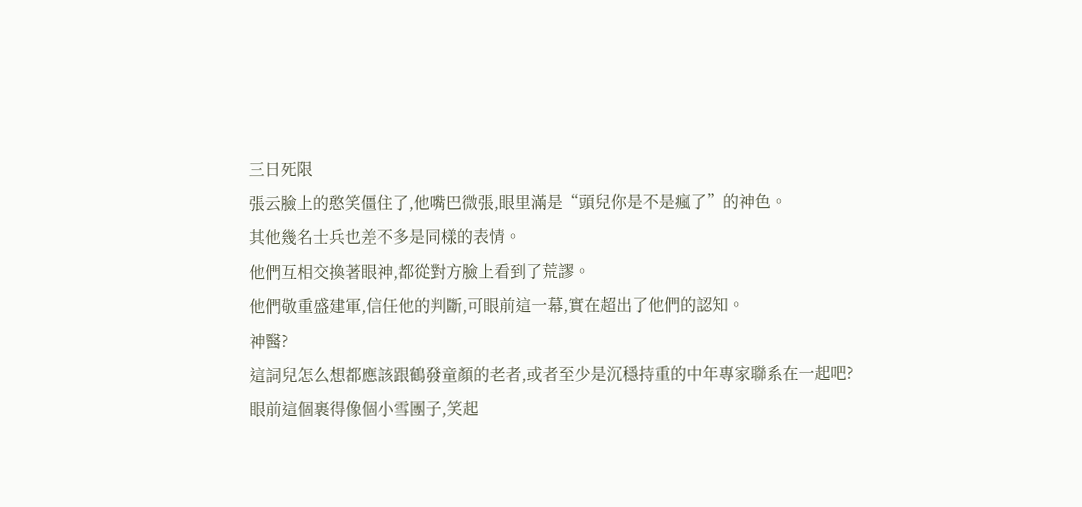三日死限
張云臉上的憨笑僵住了,他嘴巴微張,眼里滿是“頭兒你是不是瘋了”的神色。
其他幾名士兵也差不多是同樣的表情。
他們互相交換著眼神,都從對方臉上看到了荒謬。
他們敬重盛建軍,信任他的判斷,可眼前這一幕,實在超出了他們的認知。
神醫?
這詞兒怎么想都應該跟鶴發童顏的老者,或者至少是沉穩持重的中年專家聯系在一起吧?
眼前這個裹得像個小雪團子,笑起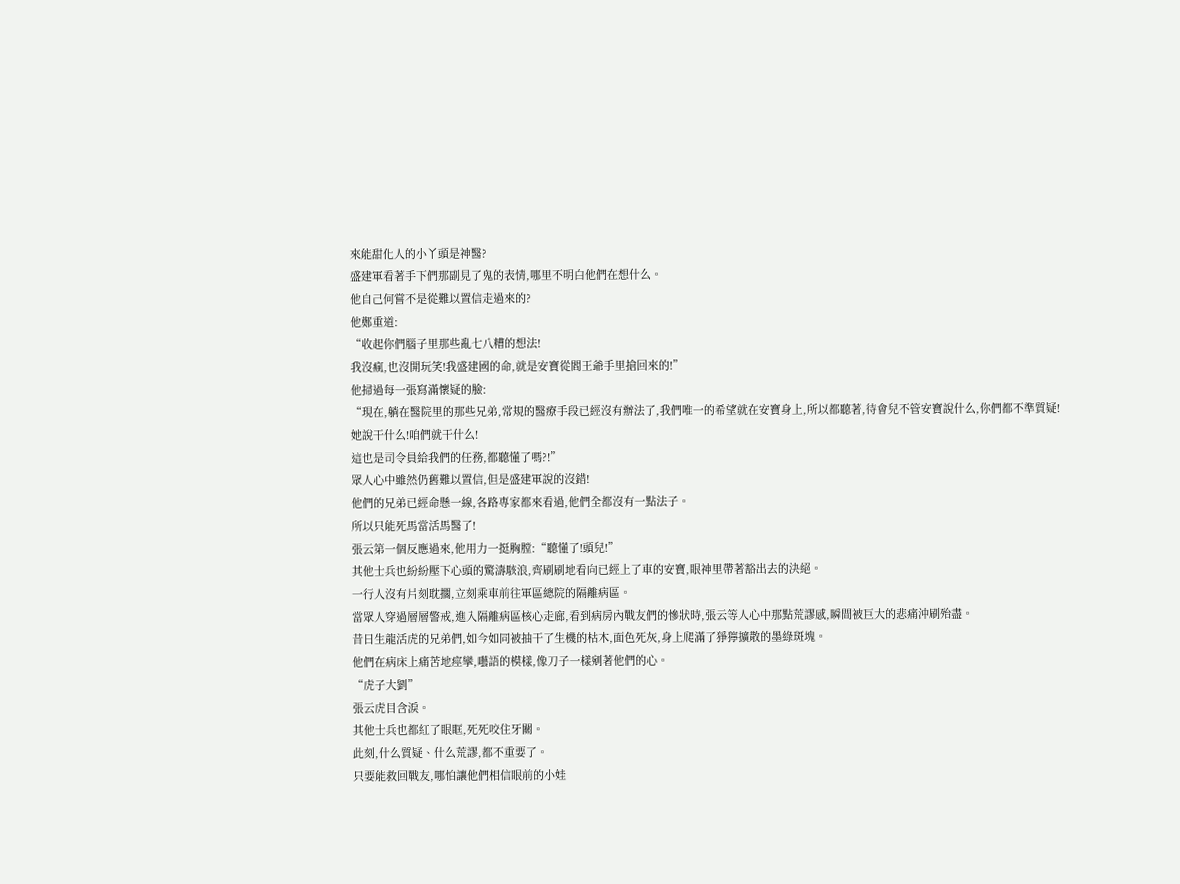來能甜化人的小丫頭是神醫?
盛建軍看著手下們那副見了鬼的表情,哪里不明白他們在想什么。
他自己何嘗不是從難以置信走過來的?
他鄭重道:
“收起你們腦子里那些亂七八糟的想法!
我沒瘋,也沒開玩笑!我盛建國的命,就是安寶從閻王爺手里搶回來的!”
他掃過每一張寫滿懷疑的臉:
“現在,躺在醫院里的那些兄弟,常規的醫療手段已經沒有辦法了,我們唯一的希望就在安寶身上,所以都聽著,待會兒不管安寶說什么,你們都不準質疑!
她說干什么!咱們就干什么!
這也是司令員給我們的任務,都聽懂了嗎?!”
眾人心中雖然仍舊難以置信,但是盛建軍說的沒錯!
他們的兄弟已經命懸一線,各路專家都來看過,他們全都沒有一點法子。
所以只能死馬當活馬醫了!
張云第一個反應過來,他用力一挺胸膛:“聽懂了!頭兒!”
其他士兵也紛紛壓下心頭的驚濤駭浪,齊刷刷地看向已經上了車的安寶,眼神里帶著豁出去的決絕。
一行人沒有片刻耽擱,立刻乘車前往軍區總院的隔離病區。
當眾人穿過層層警戒,進入隔離病區核心走廊,看到病房內戰友們的慘狀時,張云等人心中那點荒謬感,瞬間被巨大的悲痛沖刷殆盡。
昔日生龍活虎的兄弟們,如今如同被抽干了生機的枯木,面色死灰,身上爬滿了猙獰擴散的墨綠斑塊。
他們在病床上痛苦地痙攣,囈語的模樣,像刀子一樣剜著他們的心。
“虎子大劉”
張云虎目含淚。
其他士兵也都紅了眼眶,死死咬住牙關。
此刻,什么質疑、什么荒謬,都不重要了。
只要能救回戰友,哪怕讓他們相信眼前的小娃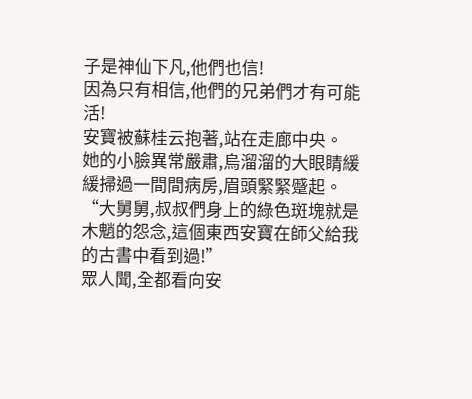子是神仙下凡,他們也信!
因為只有相信,他們的兄弟們才有可能活!
安寶被蘇桂云抱著,站在走廊中央。
她的小臉異常嚴肅,烏溜溜的大眼睛緩緩掃過一間間病房,眉頭緊緊蹙起。
“大舅舅,叔叔們身上的綠色斑塊就是木魈的怨念,這個東西安寶在師父給我的古書中看到過!”
眾人聞,全都看向安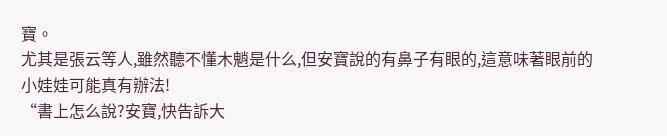寶。
尤其是張云等人,雖然聽不懂木魈是什么,但安寶說的有鼻子有眼的,這意味著眼前的小娃娃可能真有辦法!
“書上怎么說?安寶,快告訴大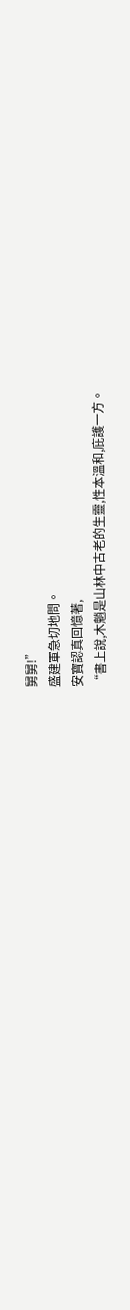舅舅!”
盛建軍急切地問。
安寶認真回憶著,
“書上說,木魈是山林中古老的生靈,性本溫和,庇護一方。